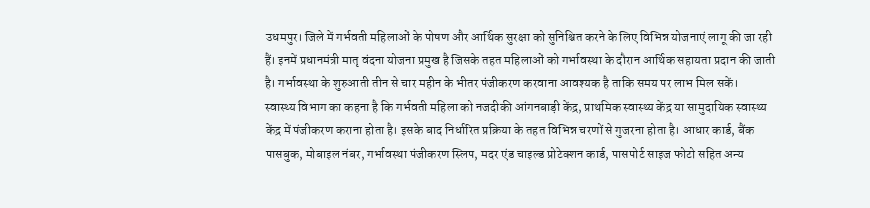उधमपुर। जिले में गर्भवती महिलाओं के पोषण और आर्थिक सुरक्षा को सुनिश्चित करने के लिए विभिन्न योजनाएं लागू की जा रही हैं। इनमें प्रधानमंत्री मातृ वंदना योजना प्रमुख है जिसके तहत महिलाओं को गर्भावस्था के दौरान आर्थिक सहायता प्रदान की जाती है। गर्भावस्था के शुरुआती तीन से चार महीन के भीतर पंजीकरण करवाना आवश्यक है ताकि समय पर लाभ मिल सकें।
स्वास्थ्य विभाग का कहना है कि गर्भवती महिला को नजदीकी आंगनबाड़ी केंद्र, प्राथमिक स्वास्थ्य केंद्र या सामुदायिक स्वास्थ्य केंद्र में पंजीकरण कराना होता है। इसके बाद निर्धारित प्रक्रिया के तहत विभिन्न चरणों से गुजरना होता है। आधार कार्ड, बैंक पासबुक, मोबाइल नंबर, गर्भावस्था पंजीकरण स्लिप, मदर एंड चाइल्ड प्रोटेक्शन कार्ड, पासपोर्ट साइज फोटो सहित अन्य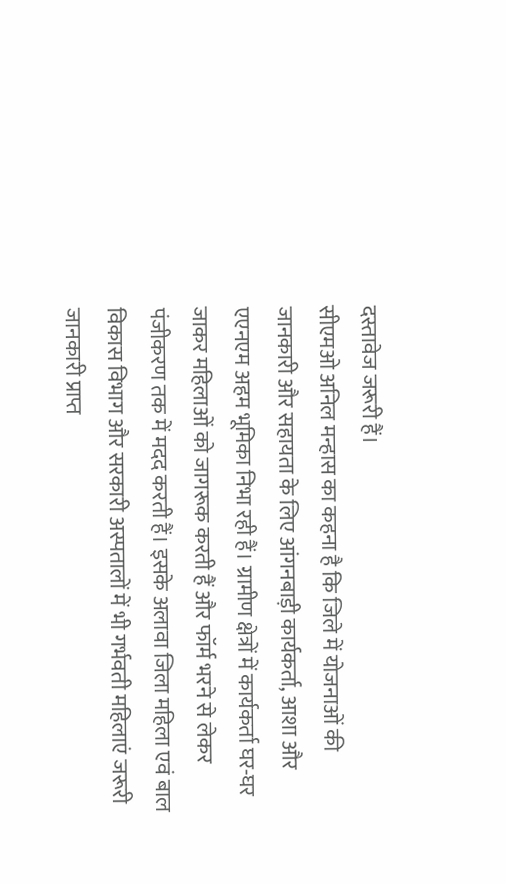दस्तावेज जरूरी हैं।
सीएमओ अनिल मन्हास का कहना है कि जिले में योजनाओं की जानकारी और सहायता के लिए आंगनबाड़ी कार्यकर्ता, आशा और एएनएम अहम भूमिका निभा रही हैं। ग्रामीण क्षेत्रों में कार्यकर्ता घर-घर जाकर महिलाओं को जागरूक करती हैं और फॉर्म भरने से लेकर पंजीकरण तक में मदद करती हैं। इसके अलावा जिला महिला एवं बाल विकास विभाग और सरकारी अस्पतालों में भी गर्भवती महिलाएं जरूरी जानकारी प्राप्त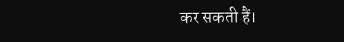कर सकती हैं।